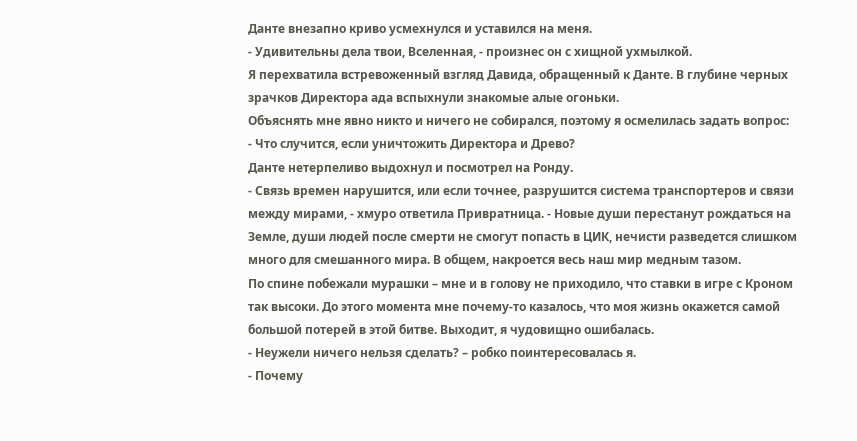Данте внезапно криво усмехнулся и уставился на меня.
- Удивительны дела твои, Вселенная, - произнес он с хищной ухмылкой.
Я перехватила встревоженный взгляд Давида, обращенный к Данте. В глубине черных зрачков Директора ада вспыхнули знакомые алые огоньки.
Объяснять мне явно никто и ничего не собирался, поэтому я осмелилась задать вопрос:
- Что случится, если уничтожить Директора и Древо?
Данте нетерпеливо выдохнул и посмотрел на Ронду.
- Связь времен нарушится, или если точнее, разрушится система транспортеров и связи между мирами, - хмуро ответила Привратница. - Новые души перестанут рождаться на Земле, души людей после смерти не смогут попасть в ЦИК, нечисти разведется слишком много для смешанного мира. В общем, накроется весь наш мир медным тазом.
По спине побежали мурашки – мне и в голову не приходило, что ставки в игре с Кроном так высоки. До этого момента мне почему-то казалось, что моя жизнь окажется самой большой потерей в этой битве. Выходит, я чудовищно ошибалась.
- Неужели ничего нельзя сделать? – робко поинтересовалась я.
- Почему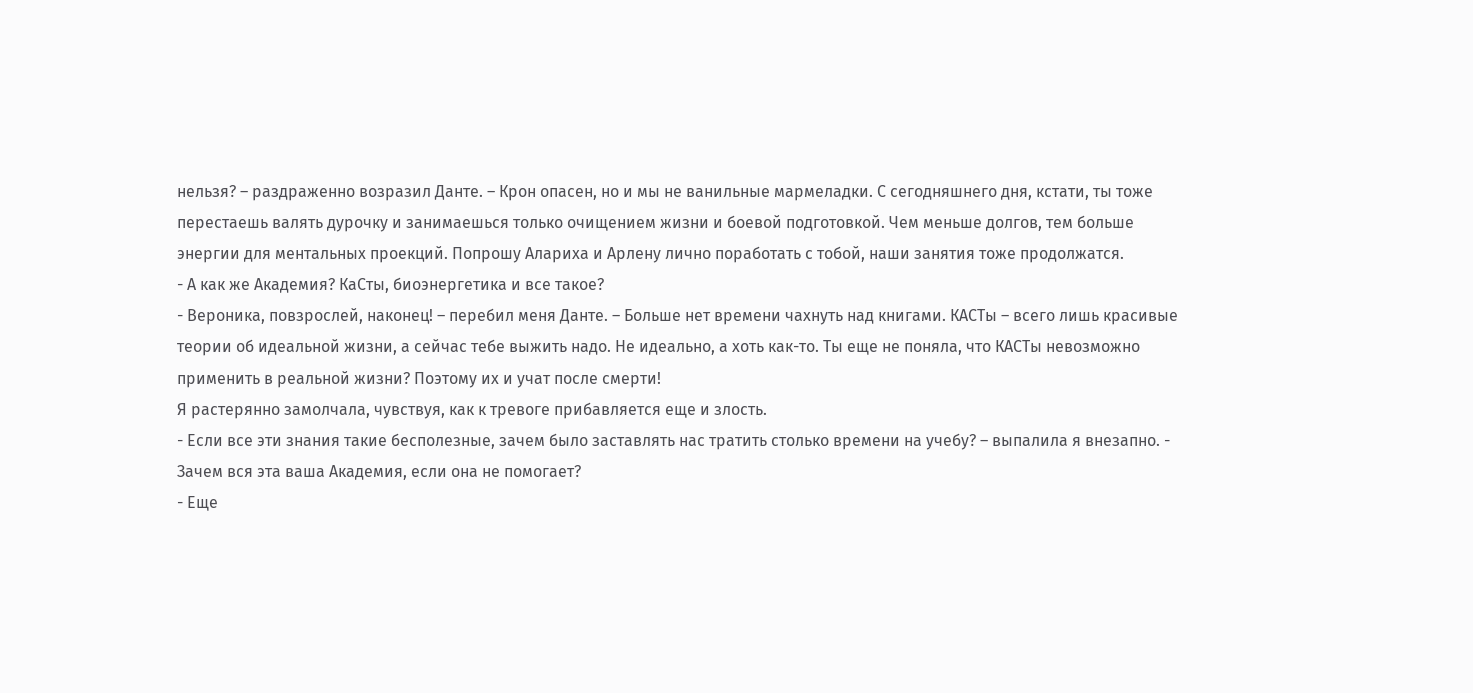нельзя? – раздраженно возразил Данте. – Крон опасен, но и мы не ванильные мармеладки. С сегодняшнего дня, кстати, ты тоже перестаешь валять дурочку и занимаешься только очищением жизни и боевой подготовкой. Чем меньше долгов, тем больше энергии для ментальных проекций. Попрошу Алариха и Арлену лично поработать с тобой, наши занятия тоже продолжатся.
- А как же Академия? КаСты, биоэнергетика и все такое?
- Вероника, повзрослей, наконец! – перебил меня Данте. – Больше нет времени чахнуть над книгами. КАСТы – всего лишь красивые теории об идеальной жизни, а сейчас тебе выжить надо. Не идеально, а хоть как-то. Ты еще не поняла, что КАСТы невозможно применить в реальной жизни? Поэтому их и учат после смерти!
Я растерянно замолчала, чувствуя, как к тревоге прибавляется еще и злость.
- Если все эти знания такие бесполезные, зачем было заставлять нас тратить столько времени на учебу? – выпалила я внезапно. - Зачем вся эта ваша Академия, если она не помогает?
- Еще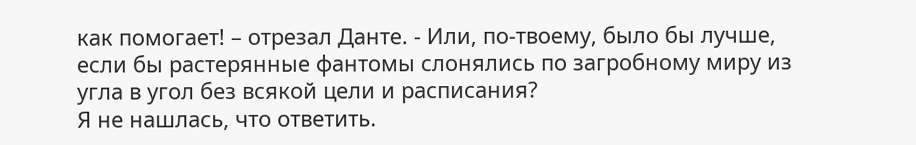как помогает! – отрезал Данте. - Или, по-твоему, было бы лучше, если бы растерянные фантомы слонялись по загробному миру из угла в угол без всякой цели и расписания?
Я не нашлась, что ответить.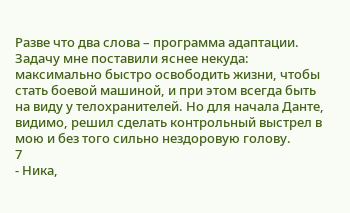Разве что два слова – программа адаптации.
Задачу мне поставили яснее некуда: максимально быстро освободить жизни, чтобы стать боевой машиной, и при этом всегда быть на виду у телохранителей. Но для начала Данте, видимо, решил сделать контрольный выстрел в мою и без того сильно нездоровую голову.
7
- Ника,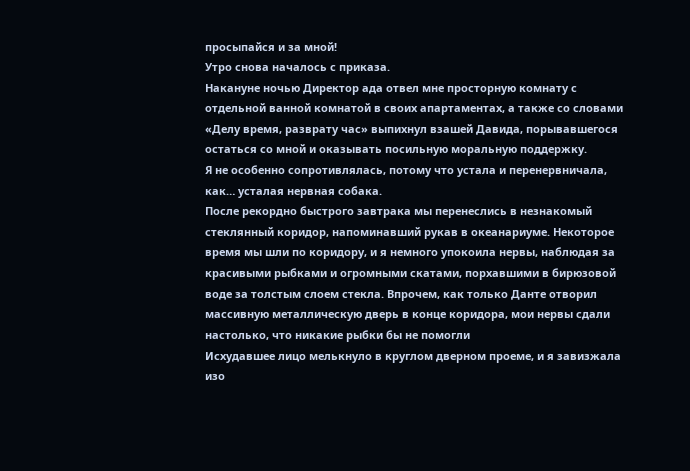просыпайся и за мной!
Утро снова началось с приказа.
Накануне ночью Директор ада отвел мне просторную комнату с отдельной ванной комнатой в своих апартаментах, а также со словами «Делу время, разврату час» выпихнул взашей Давида, порывавшегося остаться со мной и оказывать посильную моральную поддержку.
Я не особенно сопротивлялась, потому что устала и перенервничала, как… усталая нервная собака.
После рекордно быстрого завтрака мы перенеслись в незнакомый стеклянный коридор, напоминавший рукав в океанариуме. Некоторое время мы шли по коридору, и я немного упокоила нервы, наблюдая за красивыми рыбками и огромными скатами, порхавшими в бирюзовой воде за толстым слоем стекла. Впрочем, как только Данте отворил массивную металлическую дверь в конце коридора, мои нервы сдали настолько, что никакие рыбки бы не помогли
Исхудавшее лицо мелькнуло в круглом дверном проеме, и я завизжала изо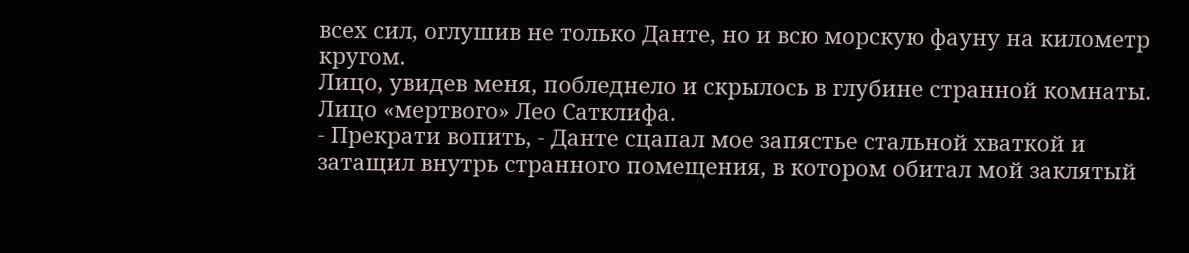всех сил, оглушив не только Данте, но и всю морскую фауну на километр кругом.
Лицо, увидев меня, побледнело и скрылось в глубине странной комнаты. Лицо «мертвого» Лео Сатклифа.
- Прекрати вопить, - Данте сцапал мое запястье стальной хваткой и затащил внутрь странного помещения, в котором обитал мой заклятый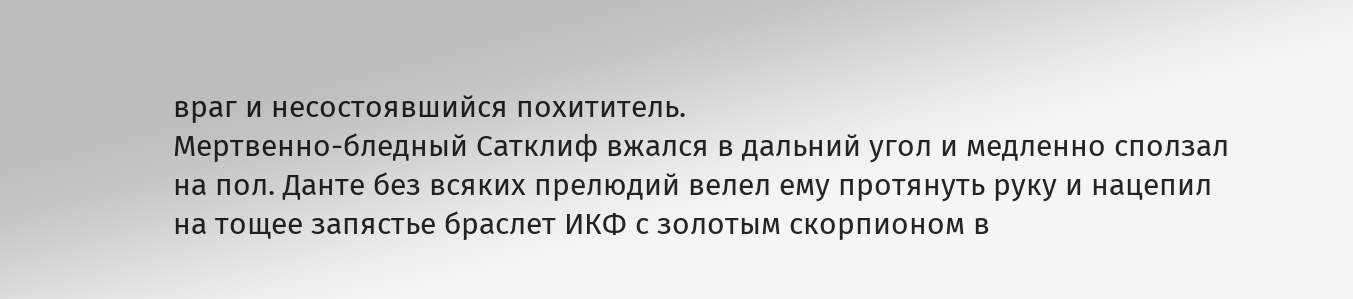враг и несостоявшийся похититель.
Мертвенно-бледный Сатклиф вжался в дальний угол и медленно сползал на пол. Данте без всяких прелюдий велел ему протянуть руку и нацепил на тощее запястье браслет ИКФ с золотым скорпионом в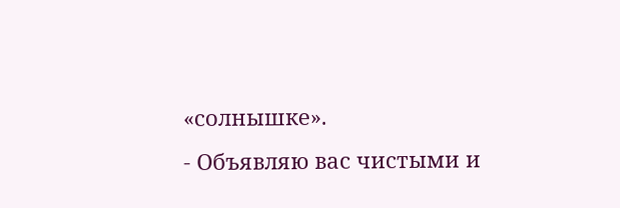«солнышке».
- Объявляю вас чистыми и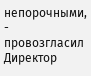непорочными, - провозгласил Директор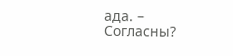ада. – Согласны?